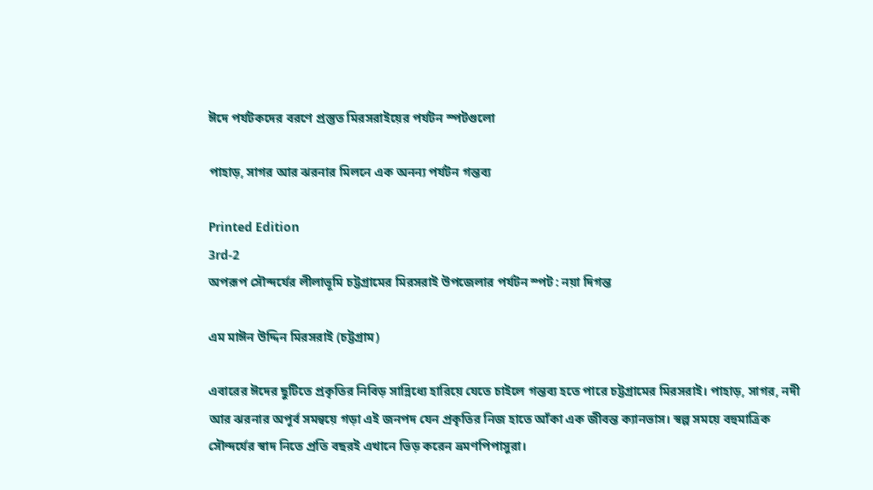ঈদে পর্যটকদের বরণে প্রস্তুত মিরসরাইয়ের পর্যটন স্পটগুলো

পাহাড়, সাগর আর ঝরনার মিলনে এক অনন্য পর্যটন গন্তব্য

Printed Edition
3rd-2
অপরূপ সৌন্দর্যের লীলাভূমি চট্টগ্রামের মিরসরাই উপজেলার পর্যটন স্পট : নয়া দিগন্ত

এম মাঈন উদ্দিন মিরসরাই (চট্টগ্রাম)

এবারের ঈদের ছুটিতে প্রকৃতির নিবিড় সান্নিধ্যে হারিয়ে যেতে চাইলে গন্তব্য হতে পারে চট্টগ্রামের মিরসরাই। পাহাড়, সাগর, নদী আর ঝরনার অপূর্ব সমন্বয়ে গড়া এই জনপদ যেন প্রকৃতির নিজ হাতে আঁকা এক জীবন্ত ক্যানভাস। স্বল্প সময়ে বহুমাত্রিক সৌন্দর্যের স্বাদ নিতে প্রতি বছরই এখানে ভিড় করেন ভ্রমণপিপাসুরা।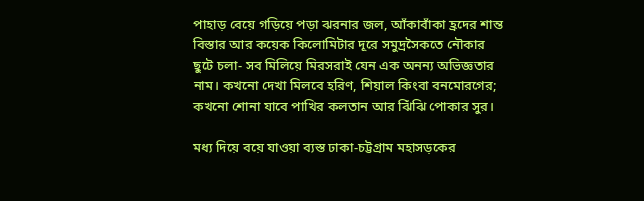পাহাড় বেয়ে গড়িয়ে পড়া ঝরনার জল, আঁকাবাঁকা হ্রদের শান্ত বিস্তার আর কয়েক কিলোমিটার দূরে সমুদ্রসৈকতে নৌকার ছুটে চলা- সব মিলিয়ে মিরসরাই যেন এক অনন্য অভিজ্ঞতার নাম। কখনো দেখা মিলবে হরিণ, শিয়াল কিংবা বনমোরগের; কখনো শোনা যাবে পাখির কলতান আর ঝিঁঝি পোকার সুর।

মধ্য দিয়ে বয়ে যাওয়া ব্যস্ত ঢাকা-চট্টগ্রাম মহাসড়কের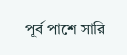পূর্ব পাশে সারি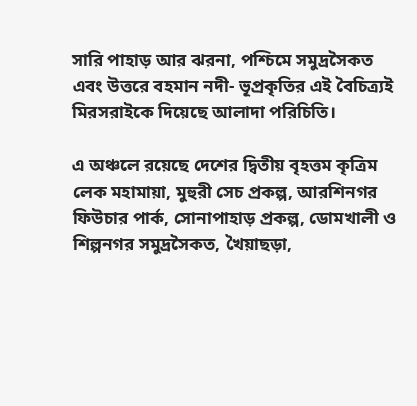সারি পাহাড় আর ঝরনা, পশ্চিমে সমুদ্রসৈকত এবং উত্তরে বহমান নদী- ভূপ্রকৃতির এই বৈচিত্র্যই মিরসরাইকে দিয়েছে আলাদা পরিচিতি।

এ অঞ্চলে রয়েছে দেশের দ্বিতীয় বৃহত্তম কৃত্রিম লেক মহামায়া, মুহুরী সেচ প্রকল্প, আরশিনগর ফিউচার পার্ক, সোনাপাহাড় প্রকল্প, ডোমখালী ও শিল্পনগর সমুদ্রসৈকত, খৈয়াছড়া,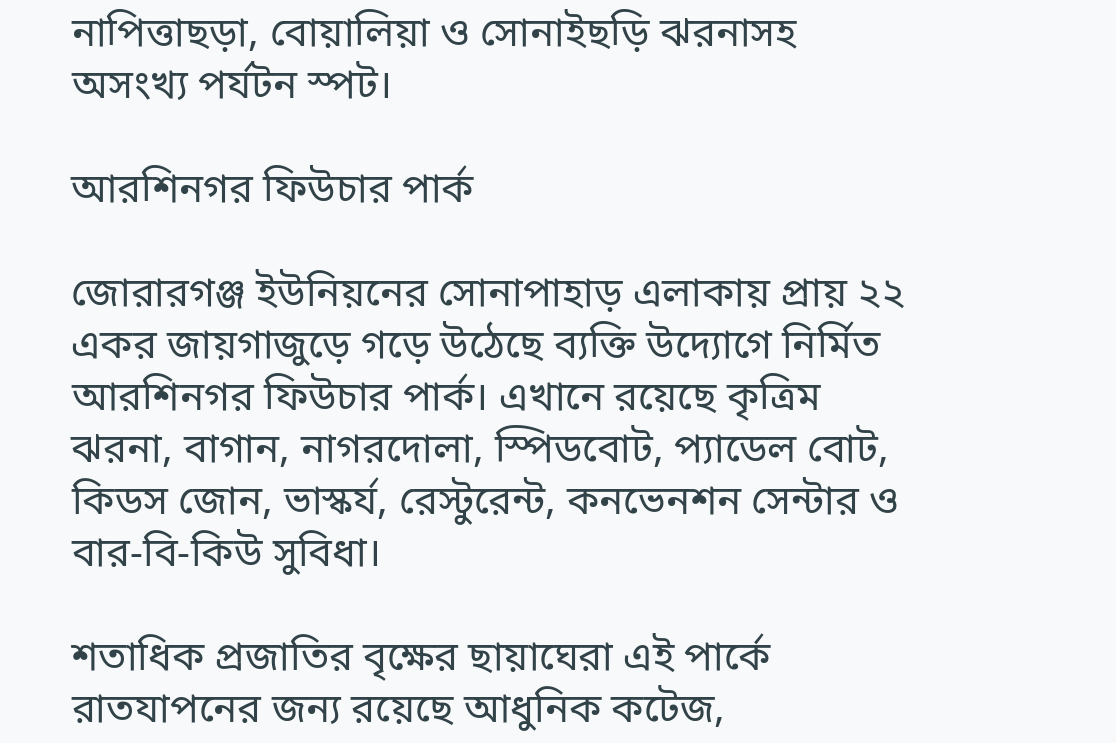নাপিত্তাছড়া, বোয়ালিয়া ও সোনাইছড়ি ঝরনাসহ অসংখ্য পর্যটন স্পট।

আরশিনগর ফিউচার পার্ক

জোরারগঞ্জ ইউনিয়নের সোনাপাহাড় এলাকায় প্রায় ২২ একর জায়গাজুড়ে গড়ে উঠেছে ব্যক্তি উদ্যোগে নির্মিত আরশিনগর ফিউচার পার্ক। এখানে রয়েছে কৃত্রিম ঝরনা, বাগান, নাগরদোলা, স্পিডবোট, প্যাডেল বোট, কিডস জোন, ভাস্কর্য, রেস্টুরেন্ট, কনভেনশন সেন্টার ও বার-বি-কিউ সুবিধা।

শতাধিক প্রজাতির বৃক্ষের ছায়াঘেরা এই পার্কে রাতযাপনের জন্য রয়েছে আধুনিক কটেজ,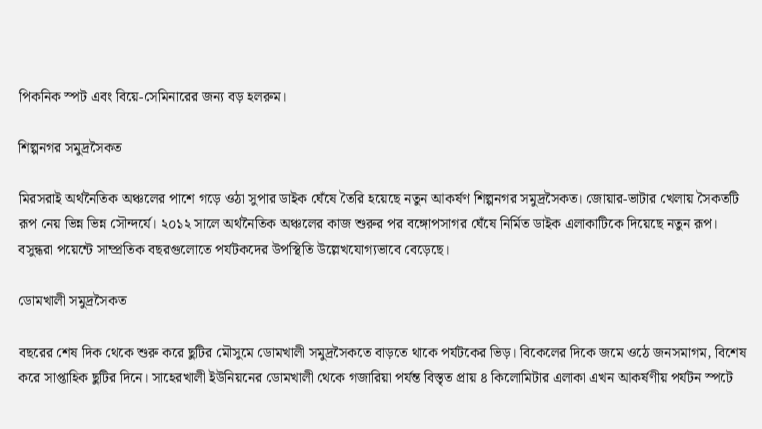পিকনিক স্পট এবং বিয়ে-সেমিনারের জন্য বড় হলরুম।

শিল্পনগর সমুদ্রসৈকত

মিরসরাই অর্থনৈতিক অঞ্চলের পাশে গড়ে ওঠা সুপার ডাইক ঘেঁষে তৈরি হয়েছে নতুন আকর্ষণ শিল্পনগর সমুদ্রসৈকত। জোয়ার-ভাটার খেলায় সৈকতটি রূপ নেয় ভিন্ন ভিন্ন সৌন্দর্যে। ২০১২ সালে অর্থনৈতিক অঞ্চলের কাজ শুরুর পর বঙ্গোপসাগর ঘেঁষে নির্মিত ডাইক এলাকাটিকে দিয়েছে নতুন রূপ। বসুন্ধরা পয়েন্টে সাম্প্রতিক বছরগুলোতে পর্যটকদের উপস্থিতি উল্লেখযোগ্যভাবে বেড়েছে।

ডোমখালী সমুদ্রসৈকত

বছরের শেষ দিক থেকে শুরু করে ছুটির মৌসুমে ডোমখালী সমুদ্রসৈকতে বাড়তে থাকে পর্যটকের ভিড়। বিকেলের দিকে জমে ওঠে জনসমাগম, বিশেষ করে সাপ্তাহিক ছুটির দিনে। সাহেরখালী ইউনিয়নের ডোমখালী থেকে গজারিয়া পর্যন্ত বিস্তৃত প্রায় ৪ কিলোমিটার এলাকা এখন আকর্ষণীয় পর্যটন স্পটে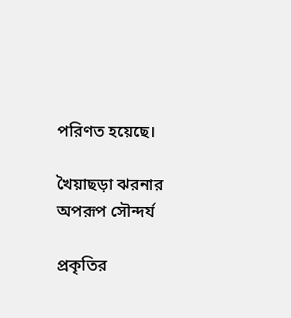পরিণত হয়েছে।

খৈয়াছড়া ঝরনার অপরূপ সৌন্দর্য

প্রকৃতির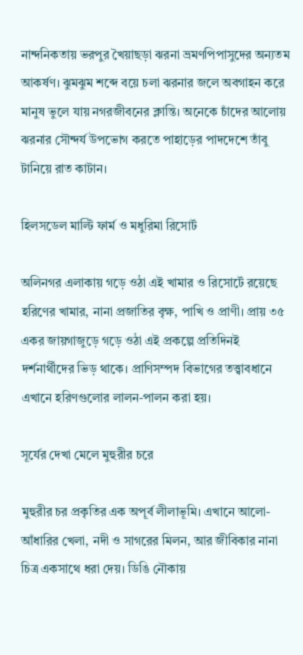নান্দনিকতায় ভরপুর খৈয়াছড়া ঝরনা ভ্রমণপিপাসুদের অন্যতম আকর্ষণ। ঝুমঝুম শব্দে বয়ে চলা ঝরনার জলে অবগাহন করে মানুষ ভুলে যায় নগরজীবনের ক্লান্তি। অনেকে চাঁদের আলোয় ঝরনার সৌন্দর্য উপভোগ করতে পাহাড়ের পাদদেশে তাঁবু টানিয়ে রাত কাটান।

হিলসডেল মাল্টি ফার্ম ও মধুরিমা রিসোর্ট

অলিনগর এলাকায় গড়ে ওঠা এই খামার ও রিসোর্টে রয়েছে হরিণের খামার, নানা প্রজাতির বৃক্ষ, পাখি ও প্রাণী। প্রায় ৩৫ একর জায়গাজুড়ে গড়ে ওঠা এই প্রকল্পে প্রতিদিনই দর্শনার্থীদের ভিড় থাকে। প্রাণিসম্পদ বিভাগের তত্ত্বাবধানে এখানে হরিণগুলোর লালন-পালন করা হয়।

সূর্যের দেখা মেলে মুহুরীর চরে

মুহুরীর চর প্রকৃতির এক অপূর্ব লীলাভূমি। এখানে আলো-আঁধারির খেলা, নদী ও সাগরের মিলন, আর জীবিকার নানা চিত্র একসাথে ধরা দেয়। ডিঙি নৌকায়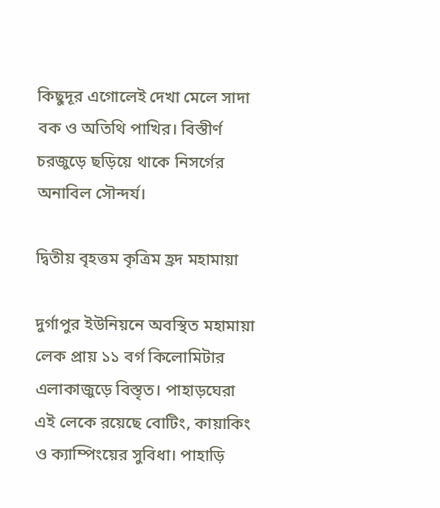কিছুদূর এগোলেই দেখা মেলে সাদা বক ও অতিথি পাখির। বিস্তীর্ণ চরজুড়ে ছড়িয়ে থাকে নিসর্গের অনাবিল সৌন্দর্য।

দ্বিতীয় বৃহত্তম কৃত্রিম হ্রদ মহামায়া

দুর্গাপুর ইউনিয়নে অবস্থিত মহামায়া লেক প্রায় ১১ বর্গ কিলোমিটার এলাকাজুড়ে বিস্তৃত। পাহাড়ঘেরা এই লেকে রয়েছে বোটিং, কায়াকিং ও ক্যাম্পিংয়ের সুবিধা। পাহাড়ি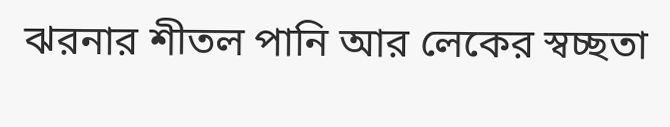ঝরনার শীতল পানি আর লেকের স্বচ্ছতা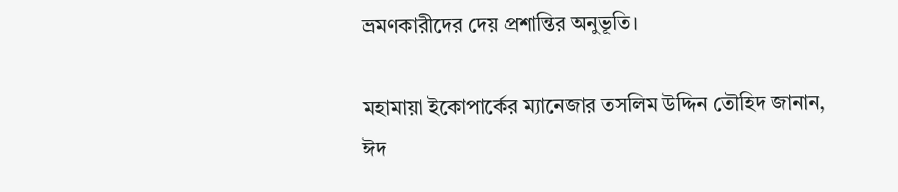ভ্রমণকারীদের দেয় প্রশান্তির অনুভূতি।

মহামায়া ইকোপার্কের ম্যানেজার তসলিম উদ্দিন তৌহিদ জানান, ঈদ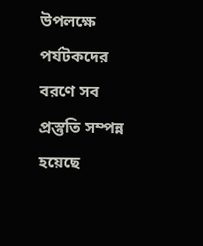উপলক্ষে পর্যটকদের বরণে সব প্রস্তুতি সম্পন্ন হয়েছে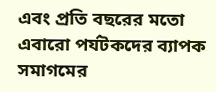এবং প্রতি বছরের মতো এবারো পর্যটকদের ব্যাপক সমাগমের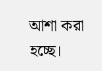আশা করা হচ্ছে।